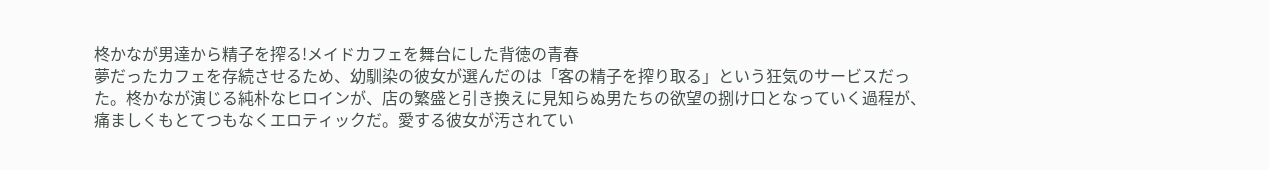柊かなが男達から精子を搾る!メイドカフェを舞台にした背徳の青春
夢だったカフェを存続させるため、幼馴染の彼女が選んだのは「客の精子を搾り取る」という狂気のサービスだった。柊かなが演じる純朴なヒロインが、店の繁盛と引き換えに見知らぬ男たちの欲望の捌け口となっていく過程が、痛ましくもとてつもなくエロティックだ。愛する彼女が汚されてい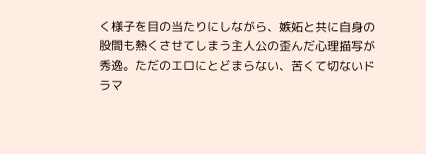く様子を目の当たりにしながら、嫉妬と共に自身の股間も熱くさせてしまう主人公の歪んだ心理描写が秀逸。ただのエロにとどまらない、苦くて切ないドラマ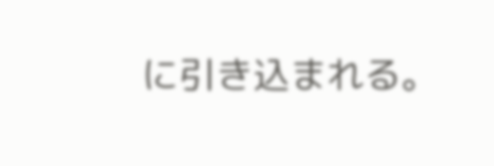に引き込まれる。